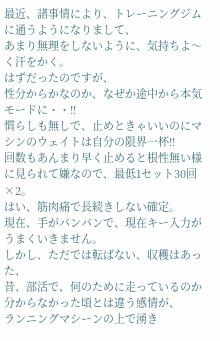最近、諸事情により、トレーニングジムに通うようになりまして、
あまり無理をしないように、気持ちよ〜く汗をかく。
はずだったのですが、
性分からかなのか、なぜか途中から本気モードに・・!!
慣らしも無しで、止めときゃいいのにマシンのウェイトは自分の限界一杯!!
回数もあんまり早く止めると根性無い様に見られて嫌なので、最低1セット30回×2。
はい、筋肉痛で長続きしない確定。
現在、手がパンパンで、現在キー入力がうまくいきません。
しかし、ただでは転ばない、収穫はあった、
昔、部活で、何のために走っているのか分からなかった頃とは違う感情が、
ランニングマシーンの上で湧き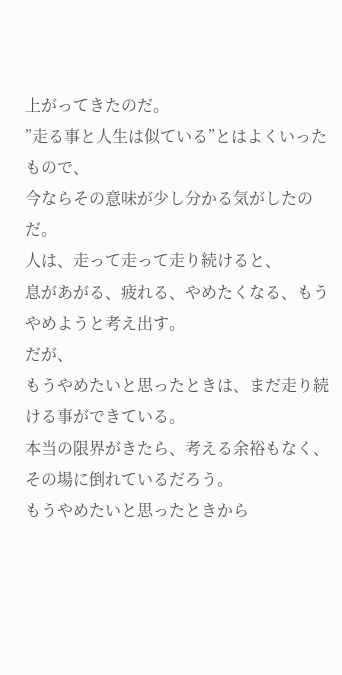上がってきたのだ。
”走る事と人生は似ている”とはよくいったもので、
今ならその意味が少し分かる気がしたのだ。
人は、走って走って走り続けると、
息があがる、疲れる、やめたくなる、もうやめようと考え出す。
だが、
もうやめたいと思ったときは、まだ走り続ける事ができている。
本当の限界がきたら、考える余裕もなく、その場に倒れているだろう。
もうやめたいと思ったときから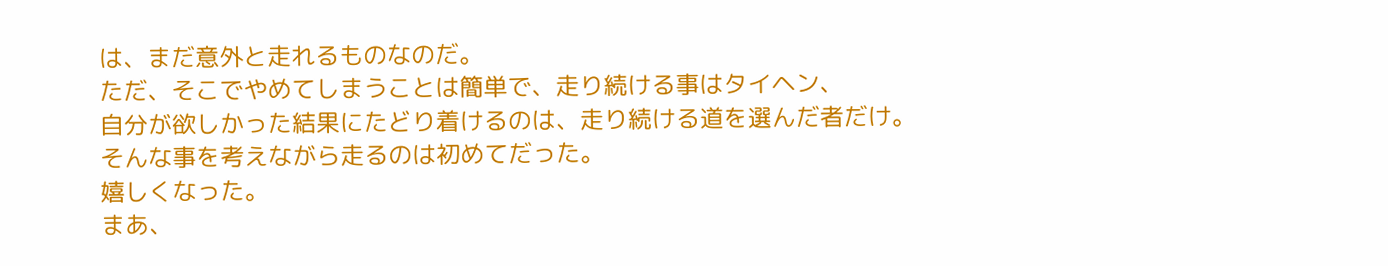は、まだ意外と走れるものなのだ。
ただ、そこでやめてしまうことは簡単で、走り続ける事はタイヘン、
自分が欲しかった結果にたどり着けるのは、走り続ける道を選んだ者だけ。
そんな事を考えながら走るのは初めてだった。
嬉しくなった。
まあ、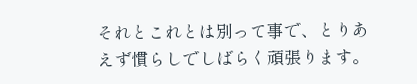それとこれとは別って事で、とりあえず慣らしでしばらく頑張ります。